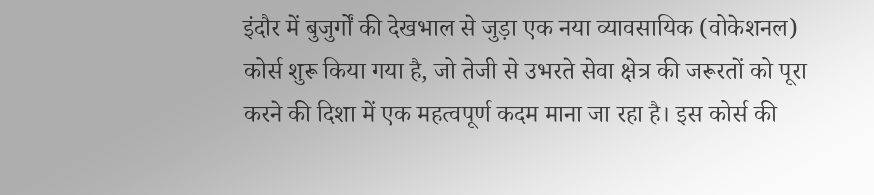इंदौर में बुजुर्गों की देखभाल से जुड़ा एक नया व्यावसायिक (वोकेशनल) कोर्स शुरू किया गया है, जो तेजी से उभरते सेवा क्षेत्र की जरूरतों को पूरा करने की दिशा में एक महत्वपूर्ण कदम माना जा रहा है। इस कोर्स की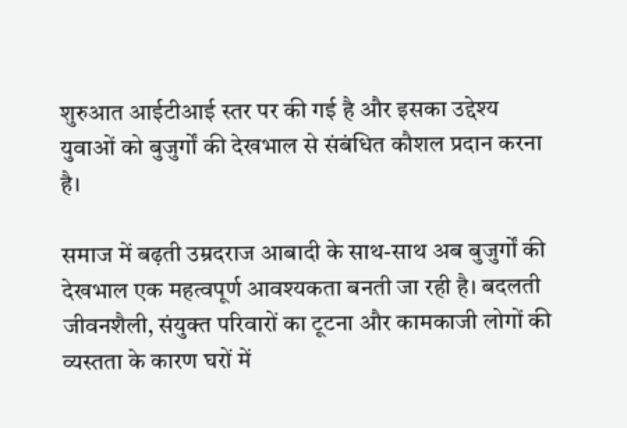शुरुआत आईटीआई स्तर पर की गई है और इसका उद्देश्य युवाओं को बुजुर्गों की देखभाल से संबंधित कौशल प्रदान करना है।

समाज में बढ़ती उम्रदराज आबादी के साथ-साथ अब बुजुर्गों की देखभाल एक महत्वपूर्ण आवश्यकता बनती जा रही है। बदलती जीवनशैली, संयुक्त परिवारों का टूटना और कामकाजी लोगों की व्यस्तता के कारण घरों में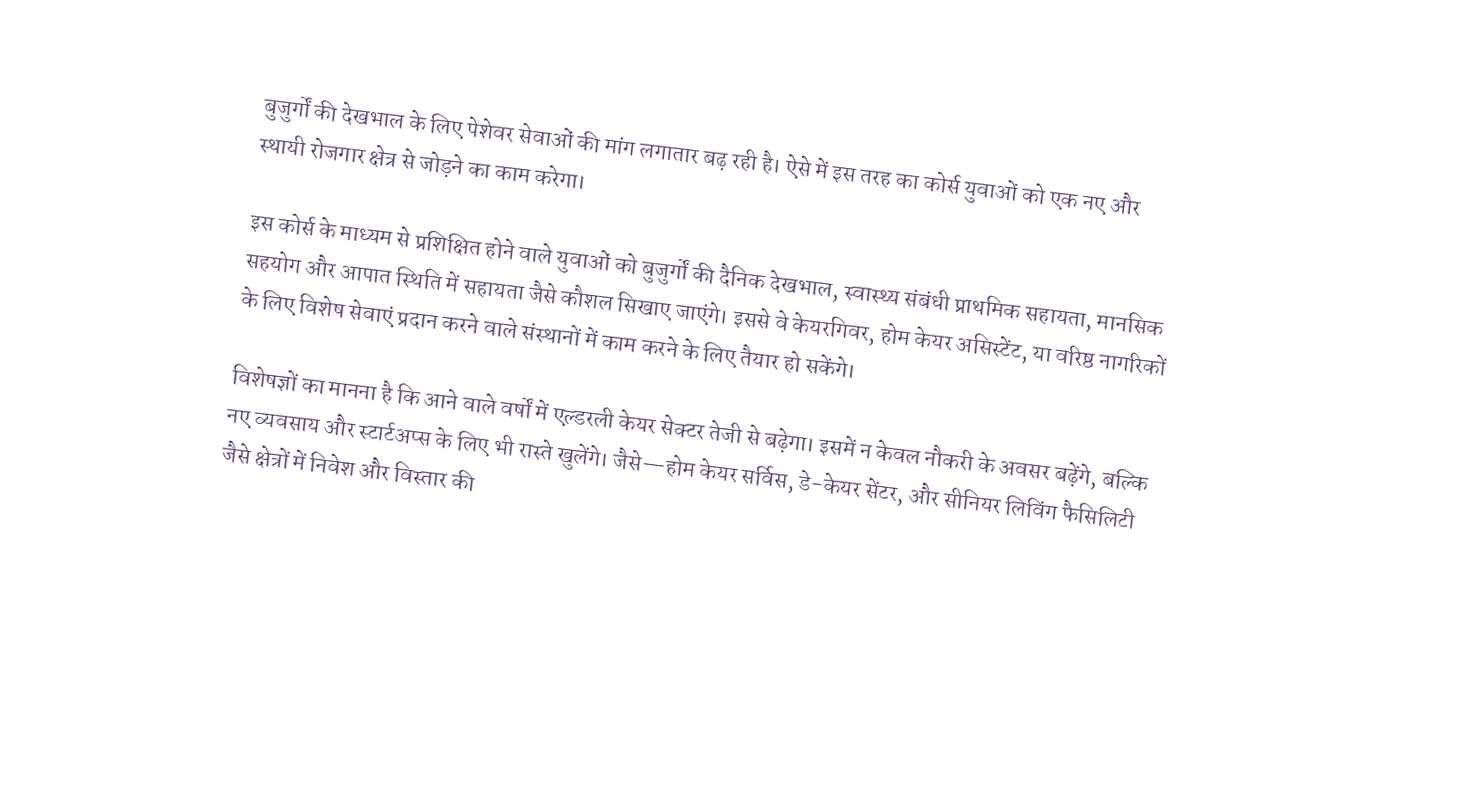बुजुर्गों की देखभाल के लिए पेशेवर सेवाओं की मांग लगातार बढ़ रही है। ऐसे में इस तरह का कोर्स युवाओं को एक नए और स्थायी रोजगार क्षेत्र से जोड़ने का काम करेगा।

इस कोर्स के माध्यम से प्रशिक्षित होने वाले युवाओं को बुजुर्गों की दैनिक देखभाल, स्वास्थ्य संबंधी प्राथमिक सहायता, मानसिक सहयोग और आपात स्थिति में सहायता जैसे कौशल सिखाए जाएंगे। इससे वे केयरगिवर, होम केयर असिस्टेंट, या वरिष्ठ नागरिकों के लिए विशेष सेवाएं प्रदान करने वाले संस्थानों में काम करने के लिए तैयार हो सकेंगे।

विशेषज्ञों का मानना है कि आने वाले वर्षों में एल्डरली केयर सेक्टर तेजी से बढ़ेगा। इसमें न केवल नौकरी के अवसर बढ़ेंगे, बल्कि नए व्यवसाय और स्टार्टअप्स के लिए भी रास्ते खुलेंगे। जैसे—होम केयर सर्विस, डे-केयर सेंटर, और सीनियर लिविंग फैसिलिटी जैसे क्षेत्रों में निवेश और विस्तार की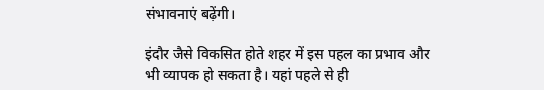संभावनाएं बढ़ेंगी।

इंदौर जैसे विकसित होते शहर में इस पहल का प्रभाव और भी व्यापक हो सकता है। यहां पहले से ही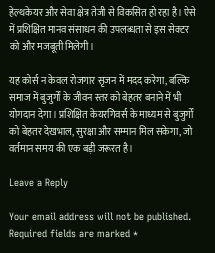हेल्थकेयर और सेवा क्षेत्र तेजी से विकसित हो रहा है। ऐसे में प्रशिक्षित मानव संसाधन की उपलब्धता से इस सेक्टर को और मजबूती मिलेगी।

यह कोर्स न केवल रोजगार सृजन में मदद करेगा, बल्कि समाज में बुजुर्गों के जीवन स्तर को बेहतर बनाने में भी योगदान देगा। प्रशिक्षित केयरगिवर्स के माध्यम से बुजुर्गों को बेहतर देखभाल, सुरक्षा और सम्मान मिल सकेगा, जो वर्तमान समय की एक बड़ी जरूरत है।

Leave a Reply

Your email address will not be published. Required fields are marked *